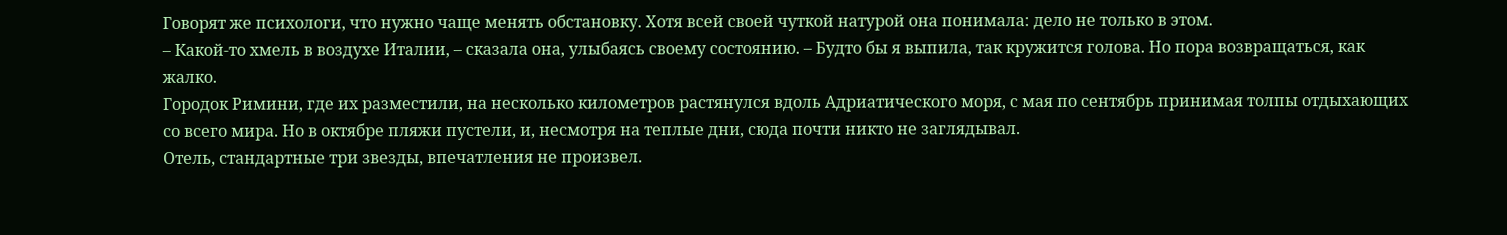Говорят же психологи, что нужно чаще менять обстановку. Хотя всей своей чуткой натурой она понимала: дело не только в этом.
– Какой-то хмель в воздухе Италии, – сказала она, улыбаясь своему состоянию. – Будто бы я выпила, так кружится голова. Но пора возвращаться, как жалко.
Городок Римини, где их разместили, на несколько километров растянулся вдоль Адриатического моря, с мая по сентябрь принимая толпы отдыхающих со всего мира. Но в октябре пляжи пустели, и, несмотря на теплые дни, сюда почти никто не заглядывал.
Отель, стандартные три звезды, впечатления не произвел.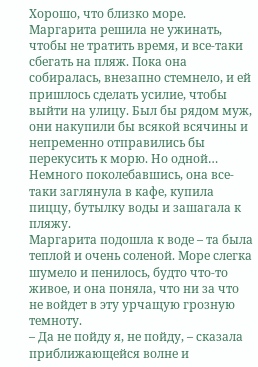Хорошо, что близко море. Маргарита решила не ужинать, чтобы не тратить время, и все-таки сбегать на пляж. Пока она собиралась, внезапно стемнело, и ей пришлось сделать усилие, чтобы выйти на улицу. Был бы рядом муж, они накупили бы всякой всячины и непременно отправились бы перекусить к морю. Но одной… Немного поколебавшись, она все-таки заглянула в кафе, купила пиццу, бутылку воды и зашагала к пляжу.
Маргарита подошла к воде – та была теплой и очень соленой. Море слегка шумело и пенилось, будто что-то живое, и она поняла, что ни за что не войдет в эту урчащую грозную темноту.
– Да не пойду я, не пойду, – сказала приближающейся волне и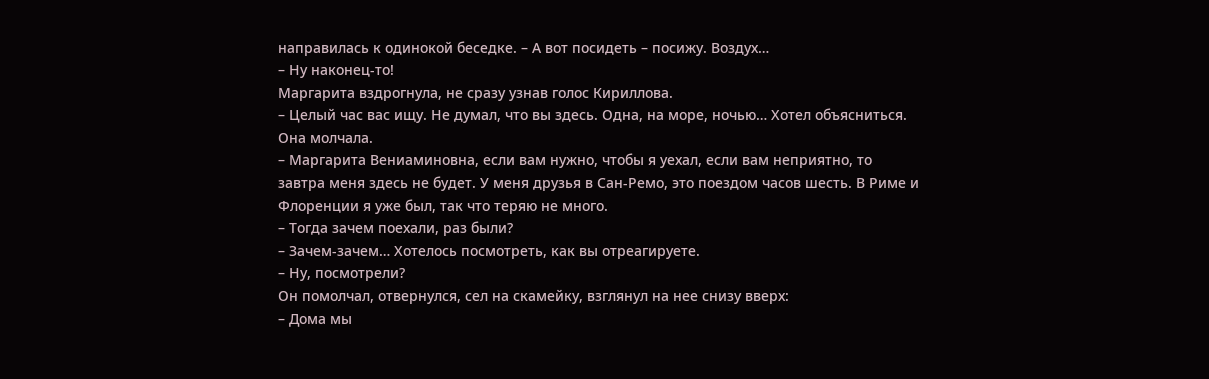направилась к одинокой беседке. – А вот посидеть – посижу. Воздух…
– Ну наконец-то!
Маргарита вздрогнула, не сразу узнав голос Кириллова.
– Целый час вас ищу. Не думал, что вы здесь. Одна, на море, ночью… Хотел объясниться.
Она молчала.
– Маргарита Вениаминовна, если вам нужно, чтобы я уехал, если вам неприятно, то завтра меня здесь не будет. У меня друзья в Сан-Ремо, это поездом часов шесть. В Риме и Флоренции я уже был, так что теряю не много.
– Тогда зачем поехали, раз были?
– Зачем-зачем… Хотелось посмотреть, как вы отреагируете.
– Ну, посмотрели?
Он помолчал, отвернулся, сел на скамейку, взглянул на нее снизу вверх:
– Дома мы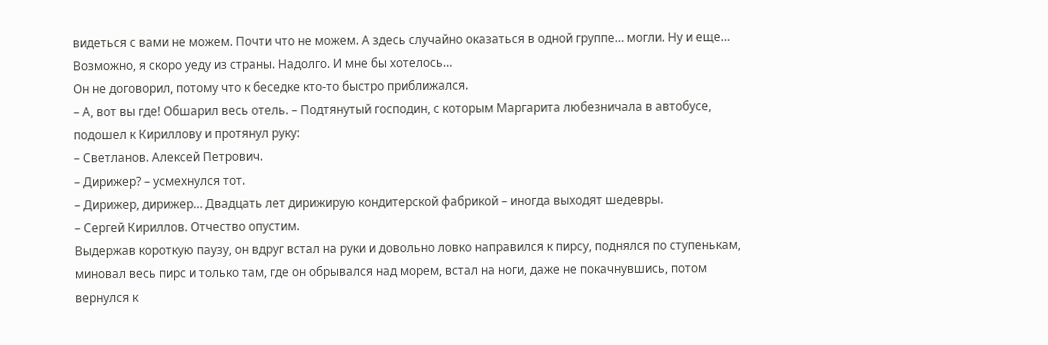видеться с вами не можем. Почти что не можем. А здесь случайно оказаться в одной группе… могли. Ну и еще… Возможно, я скоро уеду из страны. Надолго. И мне бы хотелось…
Он не договорил, потому что к беседке кто-то быстро приближался.
– А, вот вы где! Обшарил весь отель. – Подтянутый господин, с которым Маргарита любезничала в автобусе, подошел к Кириллову и протянул руку:
– Светланов. Алексей Петрович.
– Дирижер? – усмехнулся тот.
– Дирижер, дирижер… Двадцать лет дирижирую кондитерской фабрикой – иногда выходят шедевры.
– Сергей Кириллов. Отчество опустим.
Выдержав короткую паузу, он вдруг встал на руки и довольно ловко направился к пирсу, поднялся по ступенькам, миновал весь пирс и только там, где он обрывался над морем, встал на ноги, даже не покачнувшись, потом вернулся к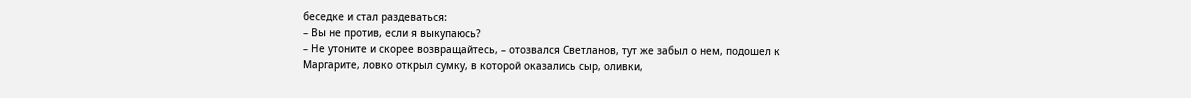беседке и стал раздеваться:
– Вы не против, если я выкупаюсь?
– Не утоните и скорее возвращайтесь, – отозвался Светланов, тут же забыл о нем, подошел к Маргарите, ловко открыл сумку, в которой оказались сыр, оливки,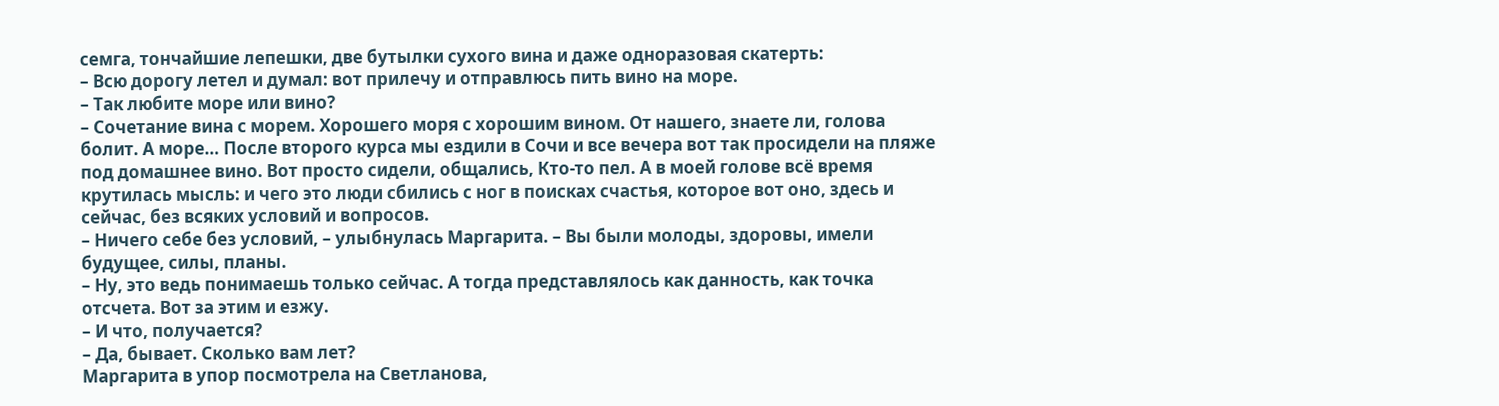семга, тончайшие лепешки, две бутылки сухого вина и даже одноразовая скатерть:
– Всю дорогу летел и думал: вот прилечу и отправлюсь пить вино на море.
– Так любите море или вино?
– Сочетание вина с морем. Хорошего моря с хорошим вином. От нашего, знаете ли, голова болит. А море… После второго курса мы ездили в Сочи и все вечера вот так просидели на пляже под домашнее вино. Вот просто сидели, общались, Кто-то пел. А в моей голове всё время крутилась мысль: и чего это люди сбились с ног в поисках счастья, которое вот оно, здесь и сейчас, без всяких условий и вопросов.
– Ничего себе без условий, – улыбнулась Маргарита. – Вы были молоды, здоровы, имели будущее, силы, планы.
– Ну, это ведь понимаешь только сейчас. А тогда представлялось как данность, как точка отсчета. Вот за этим и езжу.
– И что, получается?
– Да, бывает. Сколько вам лет?
Маргарита в упор посмотрела на Светланова,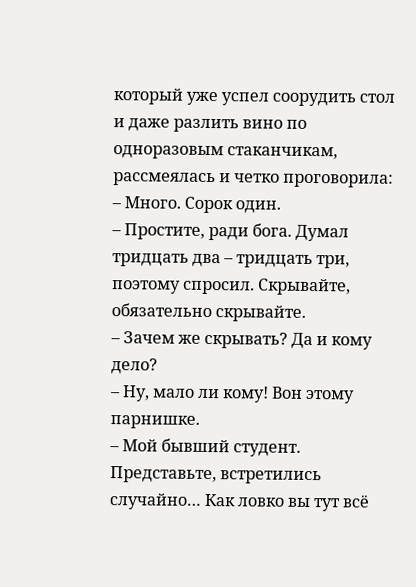который уже успел соорудить стол и даже разлить вино по одноразовым стаканчикам, рассмеялась и четко проговорила:
– Много. Сорок один.
– Простите, ради бога. Думал тридцать два – тридцать три, поэтому спросил. Скрывайте, обязательно скрывайте.
– Зачем же скрывать? Да и кому дело?
– Ну, мало ли кому! Вон этому парнишке.
– Мой бывший студент. Представьте, встретились случайно… Как ловко вы тут всё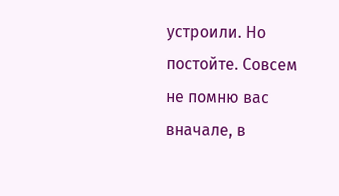устроили. Но постойте. Совсем не помню вас вначале, в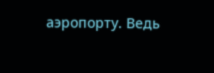аэропорту. Ведь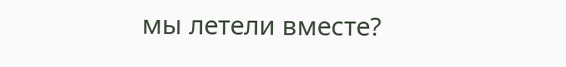мы летели вместе?